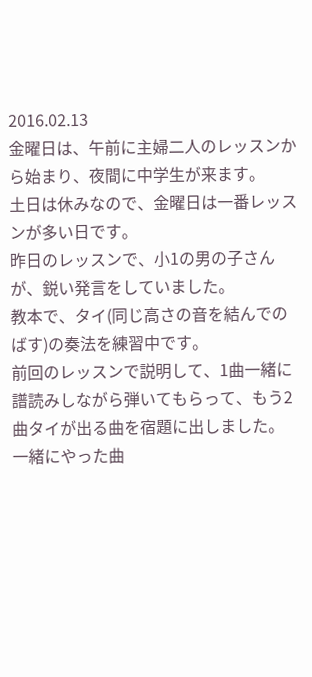2016.02.13
金曜日は、午前に主婦二人のレッスンから始まり、夜間に中学生が来ます。
土日は休みなので、金曜日は一番レッスンが多い日です。
昨日のレッスンで、小1の男の子さんが、鋭い発言をしていました。
教本で、タイ(同じ高さの音を結んでのばす)の奏法を練習中です。
前回のレッスンで説明して、1曲一緒に譜読みしながら弾いてもらって、もう2曲タイが出る曲を宿題に出しました。
一緒にやった曲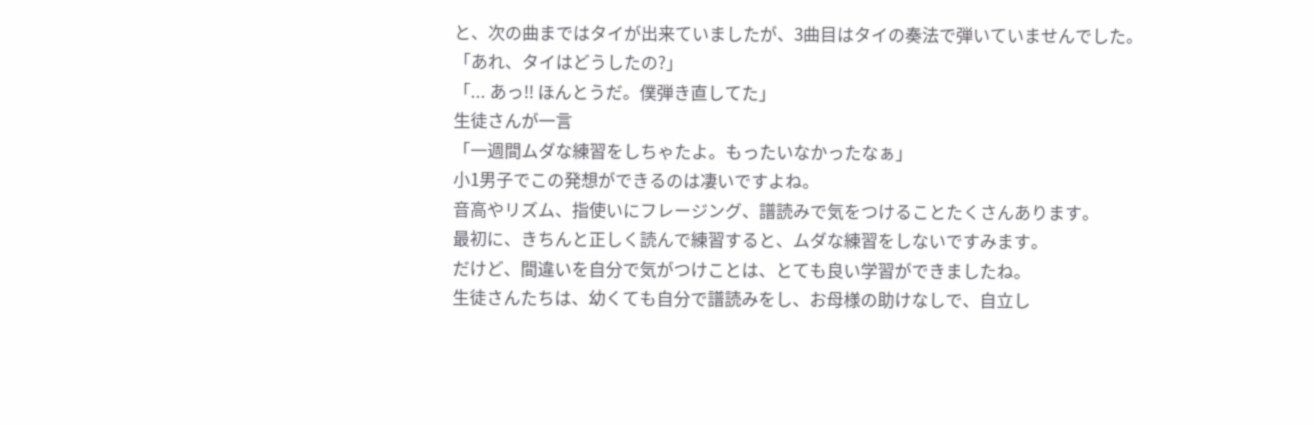と、次の曲まではタイが出来ていましたが、3曲目はタイの奏法で弾いていませんでした。
「あれ、タイはどうしたの?」
「... あっ!! ほんとうだ。僕弾き直してた」
生徒さんが一言
「一週間ムダな練習をしちゃたよ。もったいなかったなぁ」
小1男子でこの発想ができるのは凄いですよね。
音高やリズム、指使いにフレージング、譜読みで気をつけることたくさんあります。
最初に、きちんと正しく読んで練習すると、ムダな練習をしないですみます。
だけど、間違いを自分で気がつけことは、とても良い学習ができましたね。
生徒さんたちは、幼くても自分で譜読みをし、お母様の助けなしで、自立し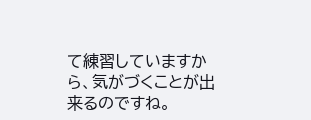て練習していますから、気がづくことが出来るのですね。